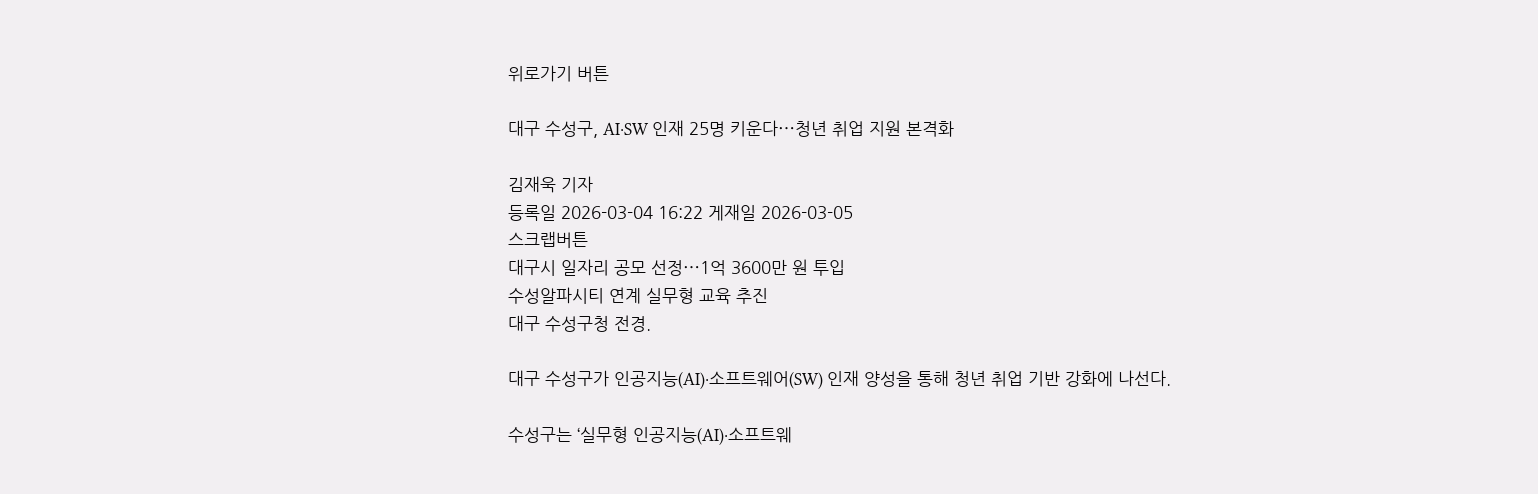위로가기 버튼

대구 수성구, AI·SW 인재 25명 키운다⋯청년 취업 지원 본격화

김재욱 기자
등록일 2026-03-04 16:22 게재일 2026-03-05
스크랩버튼
대구시 일자리 공모 선정⋯1억 3600만 원 투입
수성알파시티 연계 실무형 교육 추진
대구 수성구청 전경.

대구 수성구가 인공지능(AI)·소프트웨어(SW) 인재 양성을 통해 청년 취업 기반 강화에 나선다.

수성구는 ‘실무형 인공지능(AI)·소프트웨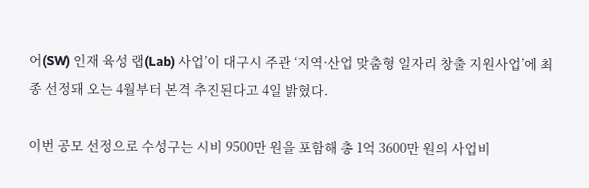어(SW) 인재 육성 랩(Lab) 사업’이 대구시 주관 ‘지역·산업 맞춤형 일자리 창출 지원사업’에 최종 선정돼 오는 4월부터 본격 추진된다고 4일 밝혔다.

이번 공모 선정으로 수성구는 시비 9500만 원을 포함해 총 1억 3600만 원의 사업비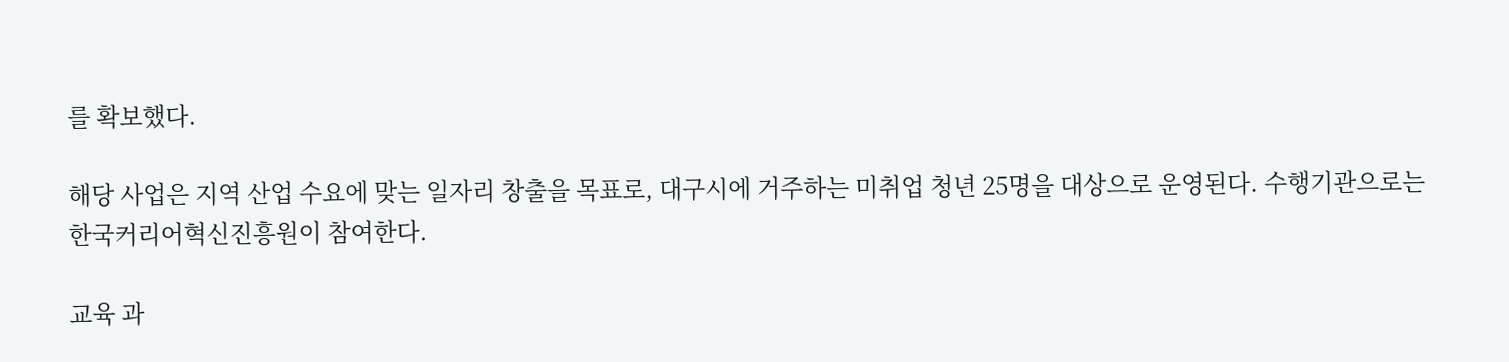를 확보했다.

해당 사업은 지역 산업 수요에 맞는 일자리 창출을 목표로, 대구시에 거주하는 미취업 청년 25명을 대상으로 운영된다. 수행기관으로는 한국커리어혁신진흥원이 참여한다.

교육 과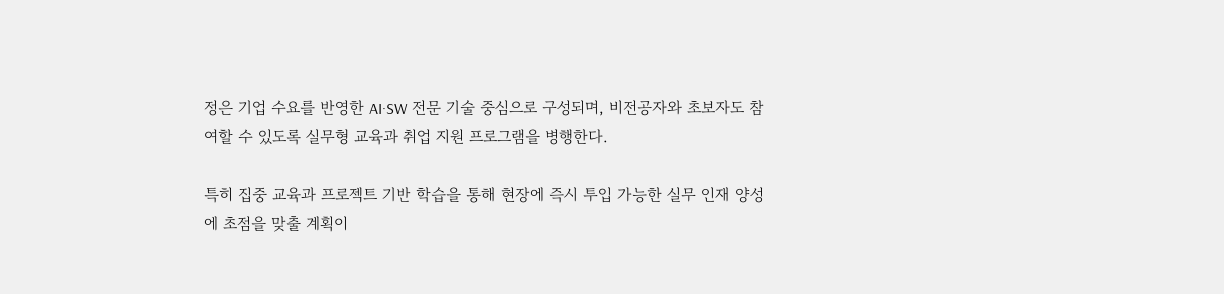정은 기업 수요를 반영한 AI·SW 전문 기술 중심으로 구성되며, 비전공자와 초보자도 참여할 수 있도록 실무형 교육과 취업 지원 프로그램을 병행한다.

특히 집중 교육과 프로젝트 기반 학습을 통해 현장에 즉시 투입 가능한 실무 인재 양성에 초점을 맞출 계획이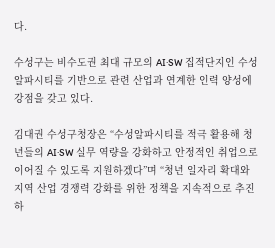다.

수성구는 비수도권 최대 규모의 AI·SW 집적단지인 수성알파시티를 기반으로 관련 산업과 연계한 인력 양성에 강점을 갖고 있다.

김대권 수성구청장은 “수성알파시티를 적극 활용해 청년들의 AI·SW 실무 역량을 강화하고 안정적인 취업으로 이어질 수 있도록 지원하겠다”며 “청년 일자리 확대와 지역 산업 경쟁력 강화를 위한 정책을 지속적으로 추진하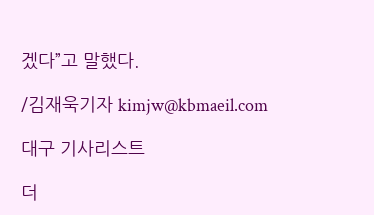겠다”고 말했다.

/김재욱기자 kimjw@kbmaeil.com

대구 기사리스트

더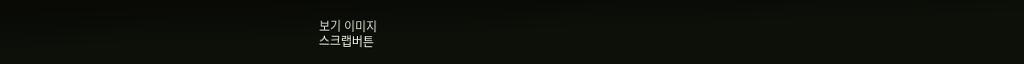보기 이미지
스크랩버튼